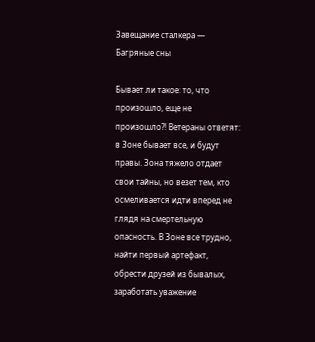Завещание сталкера — Багряные сны

Бывает ли такое: то, что произошло, еще не произошло?! Ветераны ответят: в Зоне бывает все, и будут правы. Зона тяжело отдает свои тайны, но везет тем, кто осмеливается идти вперед не глядя на смертельную опасность. В Зоне все трудно, найти первый артефакт, обрести друзей из бывалых, заработать уважение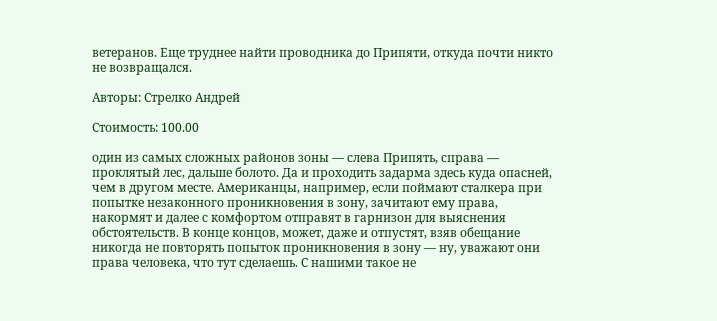ветеранов. Еще труднее найти проводника до Припяти, откуда почти никто не возвращался.

Авторы: Стрелко Андрей

Стоимость: 100.00

один из самых сложных районов зоны — слева Припять, справа — проклятый лес, дальше болото. Да и проходить задарма здесь куда опасней, чем в другом месте. Американцы, например, если поймают сталкера при попытке незаконного проникновения в зону, зачитают ему права, накормят и далее с комфортом отправят в гарнизон для выяснения обстоятельств. В конце концов, может, даже и отпустят, взяв обещание никогда не повторять попыток проникновения в зону — ну, уважают они права человека, что тут сделаешь. С нашими такое не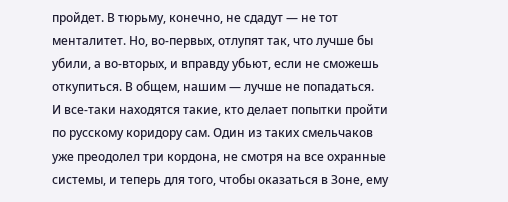пройдет. В тюрьму, конечно, не сдадут — не тот менталитет. Но, во-первых, отлупят так, что лучше бы убили, а во-вторых, и вправду убьют, если не сможешь откупиться. В общем, нашим — лучше не попадаться.
И все-таки находятся такие, кто делает попытки пройти по русскому коридору сам. Один из таких смельчаков уже преодолел три кордона, не смотря на все охранные системы, и теперь для того, чтобы оказаться в Зоне, ему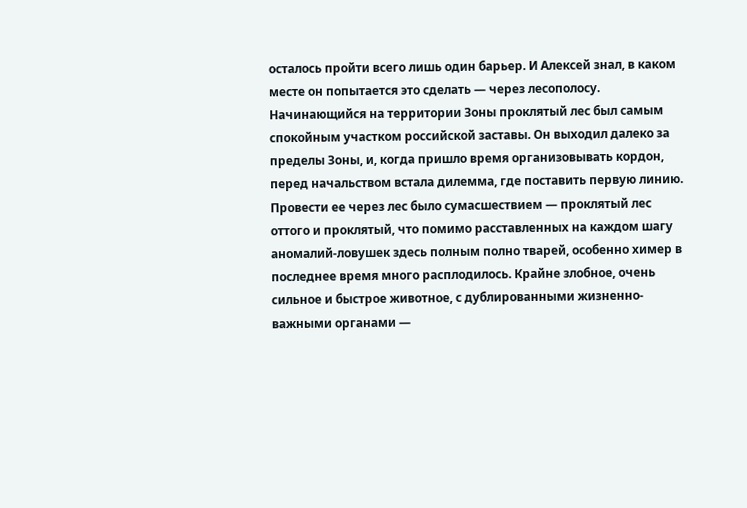осталось пройти всего лишь один барьер. И Алексей знал, в каком месте он попытается это сделать — через лесополосу.
Начинающийся на территории Зоны проклятый лес был самым спокойным участком российской заставы. Он выходил далеко за пределы Зоны, и, когда пришло время организовывать кордон, перед начальством встала дилемма, где поставить первую линию. Провести ее через лес было сумасшествием — проклятый лес оттого и проклятый, что помимо расставленных на каждом шагу аномалий-ловушек здесь полным полно тварей, особенно химер в последнее время много расплодилось. Крайне злобное, очень сильное и быстрое животное, с дублированными жизненно-важными органами —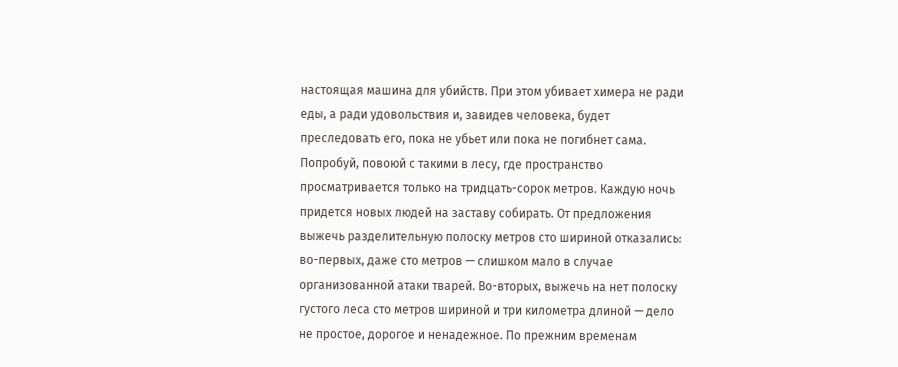настоящая машина для убийств. При этом убивает химера не ради еды, а ради удовольствия и, завидев человека, будет преследовать его, пока не убьет или пока не погибнет сама. Попробуй, повоюй с такими в лесу, где пространство просматривается только на тридцать-сорок метров. Каждую ночь придется новых людей на заставу собирать. От предложения выжечь разделительную полоску метров сто шириной отказались: во-первых, даже сто метров — слишком мало в случае организованной атаки тварей. Во-вторых, выжечь на нет полоску густого леса сто метров шириной и три километра длиной — дело не простое, дорогое и ненадежное. По прежним временам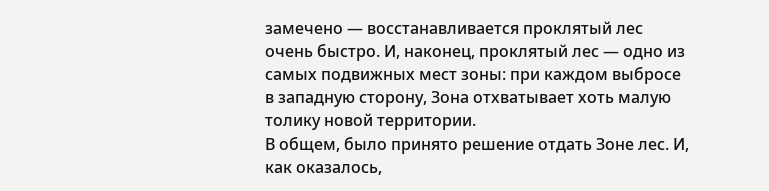замечено — восстанавливается проклятый лес очень быстро. И, наконец, проклятый лес — одно из самых подвижных мест зоны: при каждом выбросе в западную сторону, Зона отхватывает хоть малую толику новой территории.
В общем, было принято решение отдать Зоне лес. И, как оказалось,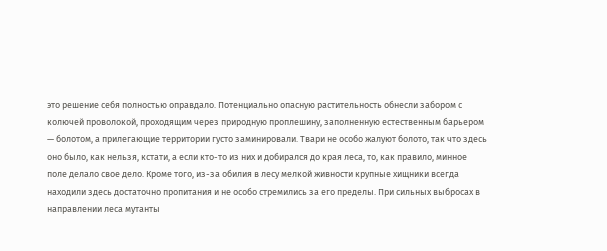это решение себя полностью оправдало. Потенциально опасную растительность обнесли забором с колючей проволокой, проходящим через природную проплешину, заполненную естественным барьером — болотом, а прилегающие территории густо заминировали. Твари не особо жалуют болото, так что здесь оно было, как нельзя, кстати, а если кто-то из них и добирался до края леса, то, как правило, минное поле делало свое дело. Кроме того, из-за обилия в лесу мелкой живности крупные хищники всегда находили здесь достаточно пропитания и не особо стремились за его пределы. При сильных выбросах в направлении леса мутанты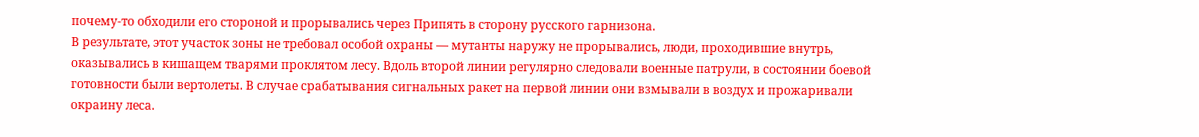почему-то обходили его стороной и прорывались через Припять в сторону русского гарнизона.
В результате, этот участок зоны не требовал особой охраны — мутанты наружу не прорывались, люди, проходившие внутрь, оказывались в кишащем тварями проклятом лесу. Вдоль второй линии регулярно следовали военные патрули, в состоянии боевой готовности были вертолеты. В случае срабатывания сигнальных ракет на первой линии они взмывали в воздух и прожаривали окраину леса.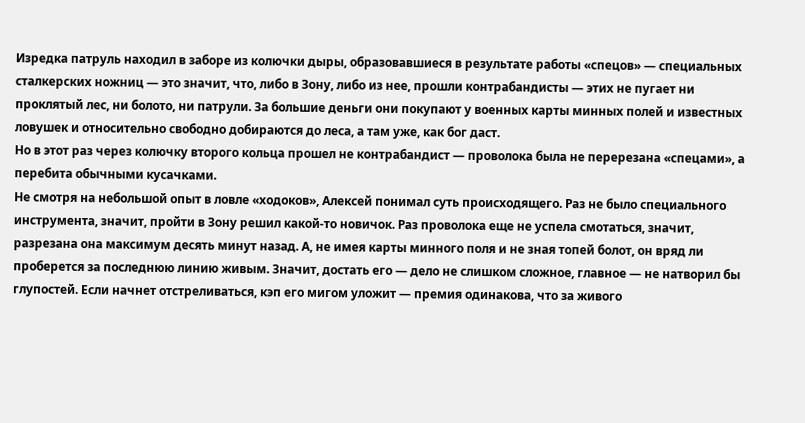Изредка патруль находил в заборе из колючки дыры, образовавшиеся в результате работы «спецов» — специальных сталкерских ножниц — это значит, что, либо в Зону, либо из нее, прошли контрабандисты — этих не пугает ни проклятый лес, ни болото, ни патрули. За большие деньги они покупают у военных карты минных полей и известных ловушек и относительно свободно добираются до леса, а там уже, как бог даст.
Но в этот раз через колючку второго кольца прошел не контрабандист — проволока была не перерезана «спецами», а перебита обычными кусачками.
Не смотря на небольшой опыт в ловле «ходоков», Алексей понимал суть происходящего. Раз не было специального инструмента, значит, пройти в Зону решил какой-то новичок. Раз проволока еще не успела смотаться, значит, разрезана она максимум десять минут назад. А, не имея карты минного поля и не зная топей болот, он вряд ли проберется за последнюю линию живым. Значит, достать его — дело не слишком сложное, главное — не натворил бы глупостей. Если начнет отстреливаться, кэп его мигом уложит — премия одинакова, что за живого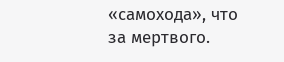«самохода», что за мертвого.